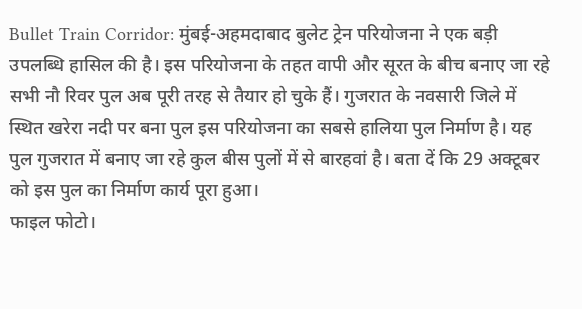Bullet Train Corridor: मुंबई-अहमदाबाद बुलेट ट्रेन परियोजना ने एक बड़ी उपलब्धि हासिल की है। इस परियोजना के तहत वापी और सूरत के बीच बनाए जा रहे सभी नौ रिवर पुल अब पूरी तरह से तैयार हो चुके हैं। गुजरात के नवसारी जिले में स्थित खरेरा नदी पर बना पुल इस परियोजना का सबसे हालिया पुल निर्माण है। यह पुल गुजरात में बनाए जा रहे कुल बीस पुलों में से बारहवां है। बता दें कि 29 अक्टूबर को इस पुल का निर्माण कार्य पूरा हुआ।
फाइल फोटो।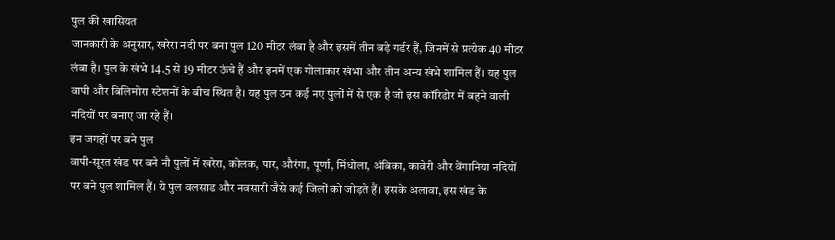पुल की खासियत
जानकारी के अनुसार, खरेरा नदी पर बना पुल 120 मीटर लंबा है और इसमें तीन बड़े गर्डर हैं, जिनमें से प्रत्येक 40 मीटर लंबा है। पुल के खंभे 14.5 से 19 मीटर ऊंचे हैं और इनमें एक गोलाकार खंभा और तीन अन्य खंभे शामिल हैं। यह पुल वापी और बिलिमोरा स्टेशनों के बीच स्थित है। यह पुल उन कई नए पुलों में से एक है जो इस कॉरिडोर में बहने वाली नदियों पर बनाए जा रहे हैं।
इन जगहों पर बने पुल
वापी-सूरत खंड पर बने नौ पुलों में खरेरा, कोलक, पार, औरंगा, पूर्णा, मिंधोला, अंबिका, कावेरी और वेंगानिया नदियों पर बने पुल शामिल हैं। ये पुल वलसाड और नवसारी जैसे कई जिलों को जोड़ते हैं। इसके अलावा, इस खंड के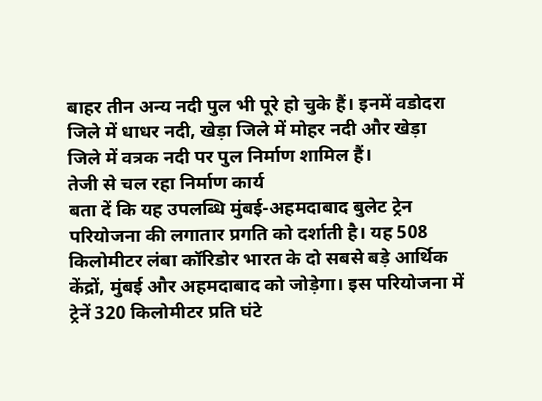बाहर तीन अन्य नदी पुल भी पूरे हो चुके हैं। इनमें वडोदरा जिले में धाधर नदी, खेड़ा जिले में मोहर नदी और खेड़ा जिले में वत्रक नदी पर पुल निर्माण शामिल हैं।
तेजी से चल रहा निर्माण कार्य
बता दें कि यह उपलब्धि मुंबई-अहमदाबाद बुलेट ट्रेन परियोजना की लगातार प्रगति को दर्शाती है। यह 508 किलोमीटर लंबा कॉरिडोर भारत के दो सबसे बड़े आर्थिक केंद्रों, मुंबई और अहमदाबाद को जोड़ेगा। इस परियोजना में ट्रेनें 320 किलोमीटर प्रति घंटे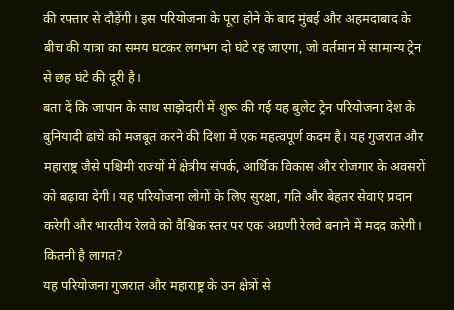की रफ्तार से दौड़ेंगी। इस परियोजना के पूरा होने के बाद मुंबई और अहमदाबाद के बीच की यात्रा का समय घटकर लगभग दो घंटे रह जाएगा, जो वर्तमान में सामान्य ट्रेन से छह घंटे की दूरी है।
बता दें कि जापान के साथ साझेदारी में शुरू की गई यह बुलेट ट्रेन परियोजना देश के बुनियादी ढांचे को मजबूत करने की दिशा में एक महत्वपूर्ण कदम है। यह गुजरात और महाराष्ट्र जैसे पश्चिमी राज्यों में क्षेत्रीय संपर्क, आर्थिक विकास और रोजगार के अवसरों को बढ़ावा देगी। यह परियोजना लोगों के लिए सुरक्षा, गति और बेहतर सेवाएं प्रदान करेगी और भारतीय रेलवे को वैश्विक स्तर पर एक अग्रणी रेलवे बनाने में मदद करेगी।
कितनी है लागत?
यह परियोजना गुजरात और महाराष्ट्र के उन क्षेत्रों से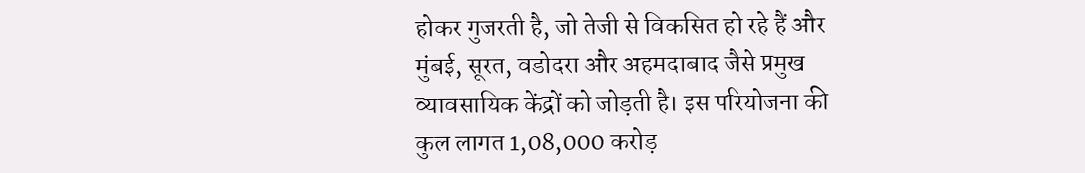होकर गुजरती है, जो तेजी से विकसित हो रहे हैं और मुंबई, सूरत, वडोदरा और अहमदाबाद जैसे प्रमुख व्यावसायिक केंद्रों को जोड़ती है। इस परियोजना की कुल लागत 1,08,000 करोड़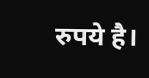रुपये है।